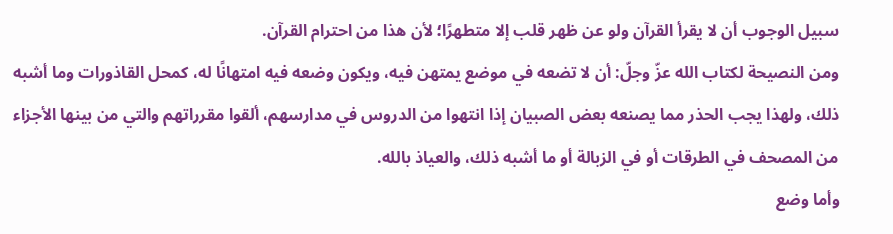سبيل الوجوب أن لا يقرأ القرآن ولو عن ظهر قلب إلا متطهرًا؛ لأن هذا من احترام القرآن.
ومن النصيحة لكتاب الله عزّ وجلّ: أن لا تضعه في موضع يمتهن فيه، ويكون وضعه فيه امتهانًا له، كمحل القاذورات وما أشبه ذلك، ولهذا يجب الحذر مما يصنعه بعض الصبيان إذا انتهوا من الدروس في مدارسهم، ألقوا مقرراتهم والتي من بينها الأجزاء من المصحف في الطرقات أو في الزبالة أو ما أشبه ذلك، والعياذ بالله.
وأما وضع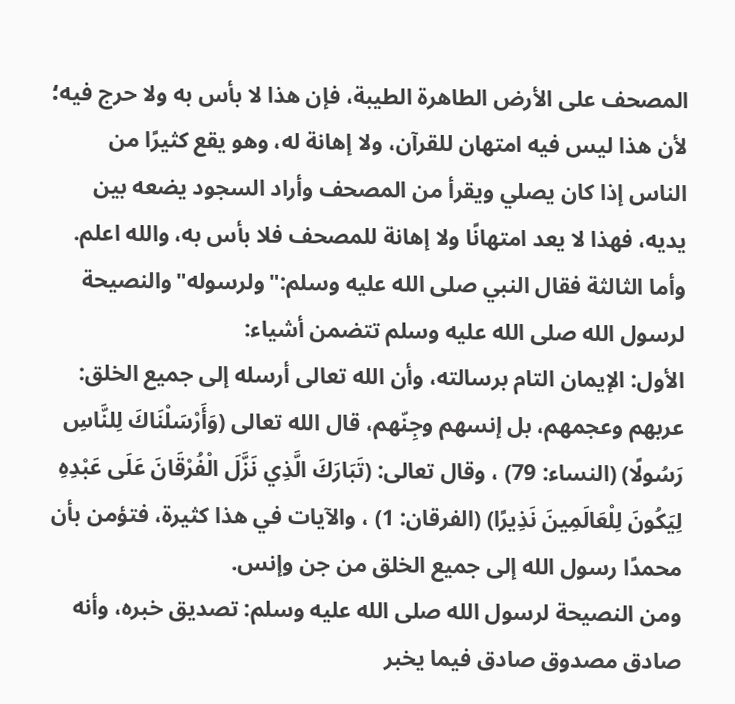المصحف على الأرض الطاهرة الطيبة، فإن هذا لا بأس به ولا حرج فيه؛ لأن هذا ليس فيه امتهان للقرآن، ولا إهانة له، وهو يقع كثيرًا من الناس إذا كان يصلي ويقرأ من المصحف وأراد السجود يضعه بين يديه، فهذا لا يعد امتهانًا ولا إهانة للمصحف فلا بأس به، والله اعلم.
وأما الثالثة فقال النبي صلى الله عليه وسلم:"ولرسوله"والنصيحة لرسول الله صلى الله عليه وسلم تتضمن أشياء:
الأول: الإيمان التام برسالته، وأن الله تعالى أرسله إلى جميع الخلق: عربهم وعجمهم، بل إنسهم وجِنّهم، قال الله تعالى (وَأَرْسَلْنَاكَ لِلنَّاسِ رَسُولًا) (النساء: 79) ، وقال تعالى: (تَبَارَكَ الَّذِي نَزَّلَ الْفُرْقَانَ عَلَى عَبْدِهِ لِيَكُونَ لِلْعَالَمِينَ نَذِيرًا) (الفرقان: 1) ، والآيات في هذا كثيرة، فتؤمن بأن محمدًا رسول الله إلى جميع الخلق من جن وإنس.
ومن النصيحة لرسول الله صلى الله عليه وسلم: تصديق خبره، وأنه صادق مصدوق صادق فيما يخبر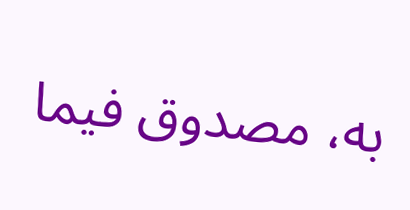به، مصدوق فيما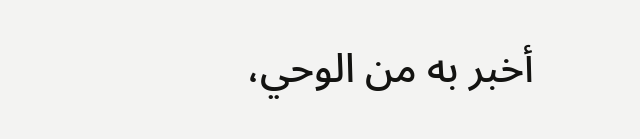أخبر به من الوحي،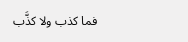فما كذب ولا كذَّب